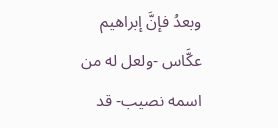وبعدُ فإنَّ إبراهيم عكَّاس -ولعل له من اسمه نصيب- قد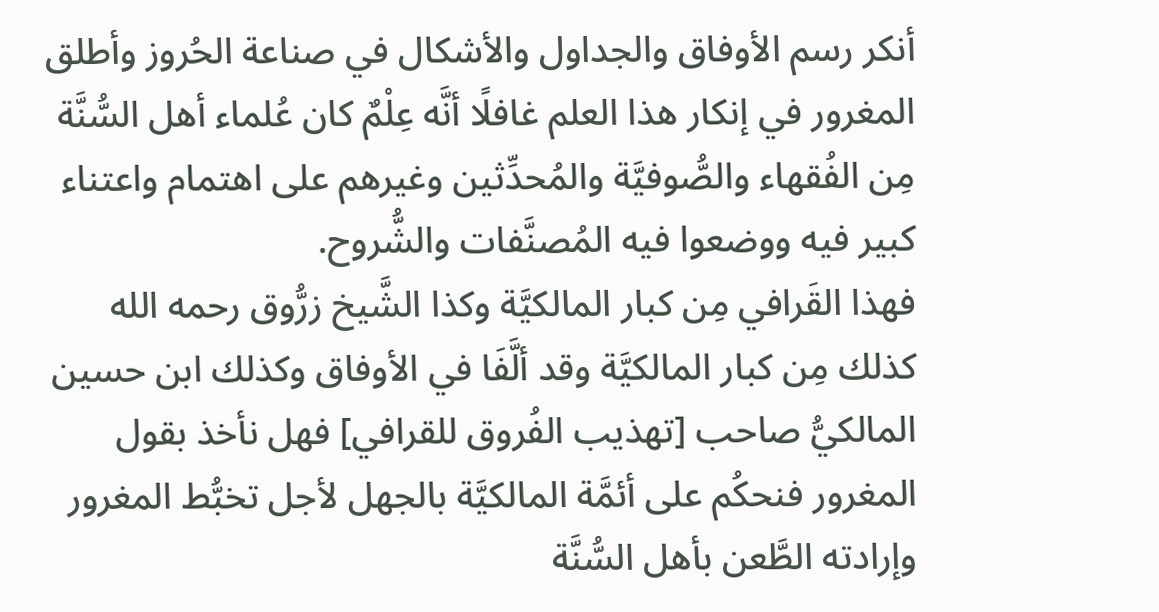أنكر رسم الأوفاق والجداول والأشكال في صناعة الحُروز وأطلق المغرور في إنكار هذا العلم غافلًا أنَّه عِلْمٌ كان عُلماء أهل السُّنَّة مِن الفُقهاء والصُّوفيَّة والمُحدِّثين وغيرهم على اهتمام واعتناء كبير فيه ووضعوا فيه المُصنَّفات والشُّروح.
فهذا القَرافي مِن كبار المالكيَّة وكذا الشَّيخ زرُّوق رحمه الله كذلك مِن كبار المالكيَّة وقد ألَّفَا في الأوفاق وكذلك ابن حسين المالكيُّ صاحب [تهذيب الفُروق للقرافي] فهل نأخذ بقول المغرور فنحكُم على أئمَّة المالكيَّة بالجهل لأجل تخبُّط المغرور وإرادته الطَّعن بأهل السُّنَّة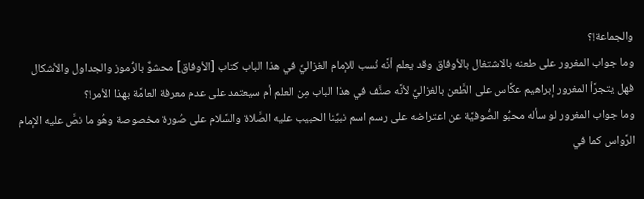والجماعة!؟
وما جواب المغرور على طعنه بالاشتغال بالأوفاق وقد يعلم أنَّه نُسب للإمام الغزاليِّ في هذا الباب كتاب [الأوفاق] محشوٌّ بالرُّموز والجداول والأشكال فهل يتجرَّأ المغرور إبراهيم عكَّاس على الطَّعن بالغزاليِّ لأنَّه صنَّف في هذا الباب مِن العلم أم سيعتمد على عدم معرفة العامَّة بهذا الأمر!؟
وما جواب المغرور لو سأله محبُّو الصُّوفيَّة عن اعتراضه على رسم اسم نبيِّنا الحبيب عليه الصَّلاة والسَّلام على صُورة مخصوصة وهُو ما نصَّ عليه الإمام الرَّواس كما في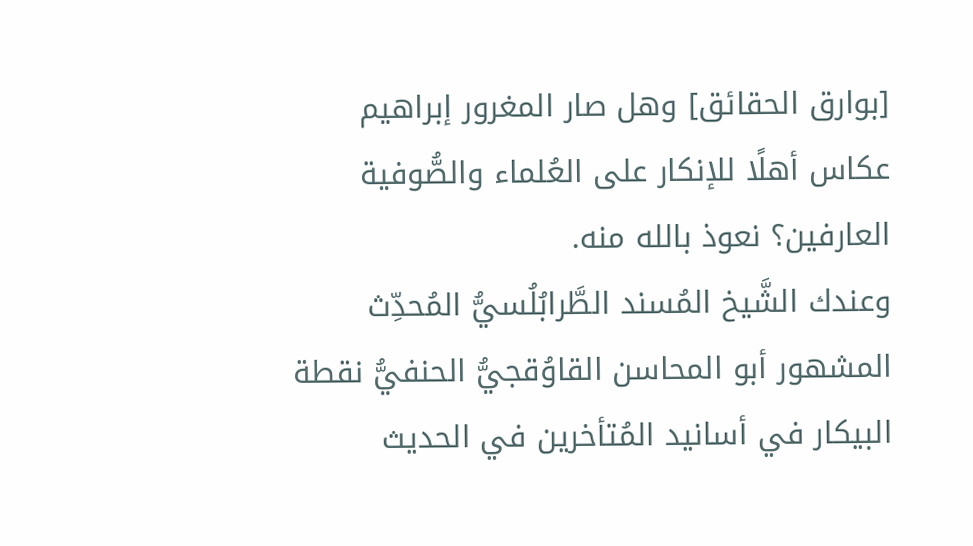[بوارق الحقائق] وهل صار المغرور إبراهيم عكاس أهلًا للإنكار على العُلماء والصُّوفية العارفين؟ نعوذ بالله منه.
وعندك الشَّيخ المُسند الطَّرابُلُسيُّ المُحدِّث المشهور أبو المحاسن القاوُقجيُّ الحنفيُّ نقطة البيكار في أسانيد المُتأخرين في الحديث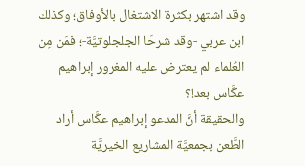وقد اشتهر بكثرة الاشتغال بالأوفاق؛ وكذلك ابن عربي -وقد شرحَا الجلجلوتيَّة-؛ فمَن مِن العُلماء لم يعترض عليه المغرور إبراهيم عكَّاس بعد!؟
والحقيقة أنَّ المدعو إبراهيم عكَّاس أراد الطَّعن بجمعيَّة المشاريع الخيريَّة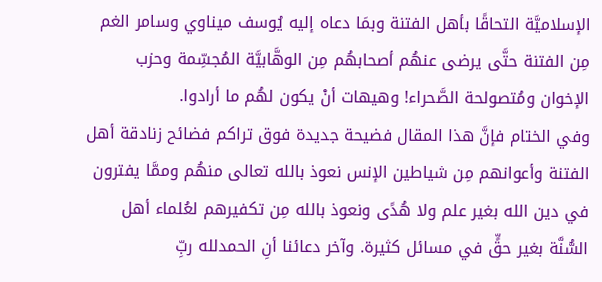الإسلاميَّة التحاقًا بأهل الفتنة وبمَا دعاه إليه يُوسف ميناوي وسامر الغم مِن الفتنة حتَّى يرضى عنهُم أصحابهُم مِن الوهَّابيَّة المُجسِّمة وحزب الإخوان ومُتصولحة الصَّحراء! وهيهات أنْ يكون لهُم ما أرادوا.
وفي الختام فإنَّ هذا المقال فضيحة جديدة فوق تراكم فضائح زنادقة أهل الفتنة وأعوانهم مِن شياطين الإنس نعوذ بالله تعالى منهُم وممَّا يفترون في دين الله بغير علم ولا هُدًى ونعوذ بالله مِن تكفيرهم لعُلماء أهل السُّنَّة بغير حقٍّ في مسائل كثيرة. وآخر دعائنا أنِ الحمدلله ربِّ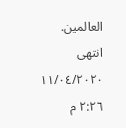العالمين.
انتهى
١١/٠٤/٢٠٢٠ ٢:٢٦ م